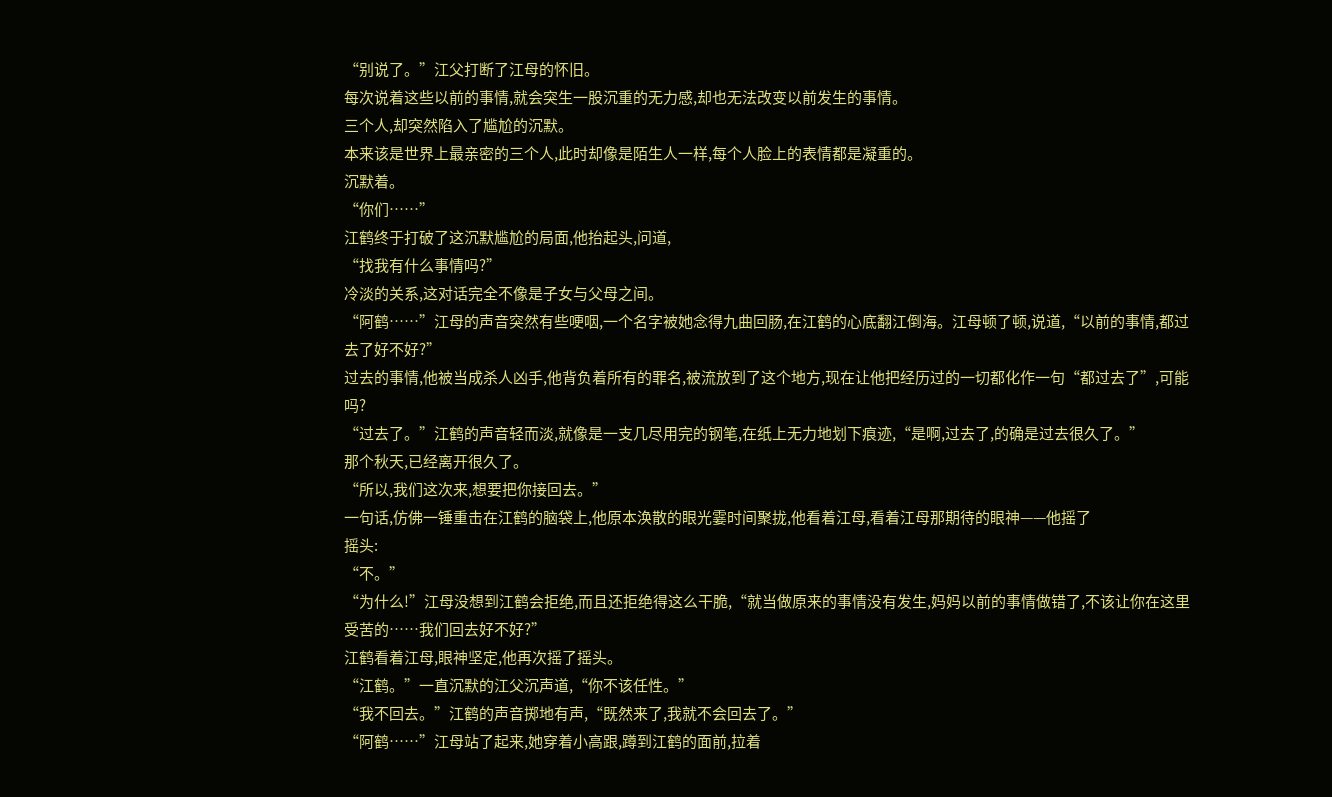“别说了。”江父打断了江母的怀旧。
每次说着这些以前的事情,就会突生一股沉重的无力感,却也无法改变以前发生的事情。
三个人,却突然陷入了尴尬的沉默。
本来该是世界上最亲密的三个人,此时却像是陌生人一样,每个人脸上的表情都是凝重的。
沉默着。
“你们……”
江鹤终于打破了这沉默尴尬的局面,他抬起头,问道,
“找我有什么事情吗?”
冷淡的关系,这对话完全不像是子女与父母之间。
“阿鹤……”江母的声音突然有些哽咽,一个名字被她念得九曲回肠,在江鹤的心底翻江倒海。江母顿了顿,说道,“以前的事情,都过去了好不好?”
过去的事情,他被当成杀人凶手,他背负着所有的罪名,被流放到了这个地方,现在让他把经历过的一切都化作一句“都过去了”,可能吗?
“过去了。”江鹤的声音轻而淡,就像是一支几尽用完的钢笔,在纸上无力地划下痕迹,“是啊,过去了,的确是过去很久了。”
那个秋天,已经离开很久了。
“所以,我们这次来,想要把你接回去。”
一句话,仿佛一锤重击在江鹤的脑袋上,他原本涣散的眼光霎时间聚拢,他看着江母,看着江母那期待的眼神——他摇了
摇头:
“不。”
“为什么!”江母没想到江鹤会拒绝,而且还拒绝得这么干脆,“就当做原来的事情没有发生,妈妈以前的事情做错了,不该让你在这里受苦的……我们回去好不好?”
江鹤看着江母,眼神坚定,他再次摇了摇头。
“江鹤。”一直沉默的江父沉声道,“你不该任性。”
“我不回去。”江鹤的声音掷地有声,“既然来了,我就不会回去了。”
“阿鹤……”江母站了起来,她穿着小高跟,蹲到江鹤的面前,拉着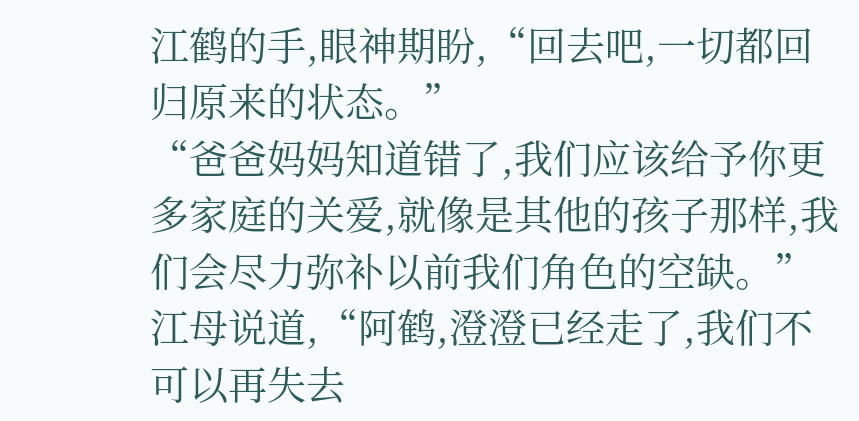江鹤的手,眼神期盼,“回去吧,一切都回归原来的状态。”
“爸爸妈妈知道错了,我们应该给予你更多家庭的关爱,就像是其他的孩子那样,我们会尽力弥补以前我们角色的空缺。”江母说道,“阿鹤,澄澄已经走了,我们不可以再失去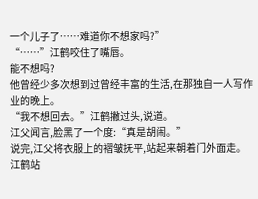一个儿子了……难道你不想家吗?”
“……”江鹤咬住了嘴唇。
能不想吗?
他曾经少多次想到过曾经丰富的生活,在那独自一人写作业的晚上。
“我不想回去。”江鹤撇过头,说道。
江父闻言,脸黑了一个度:“真是胡闹。”
说完,江父将衣服上的褶皱抚平,站起来朝着门外面走。
江鹤站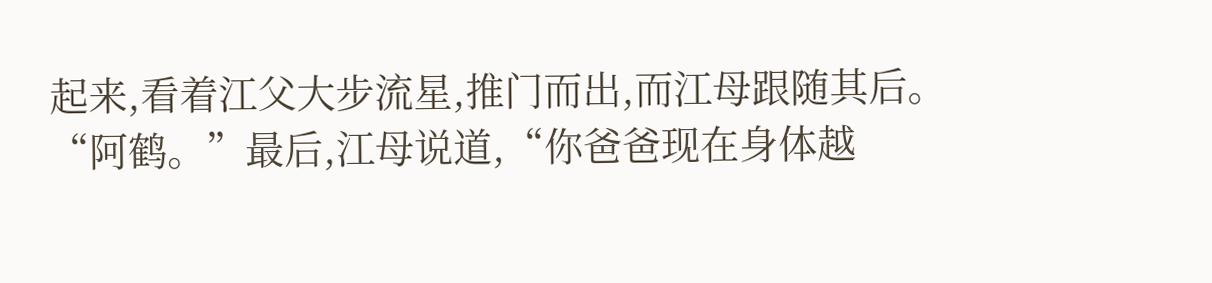起来,看着江父大步流星,推门而出,而江母跟随其后。
“阿鹤。”最后,江母说道,“你爸爸现在身体越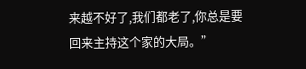来越不好了,我们都老了,你总是要回来主持这个家的大局。”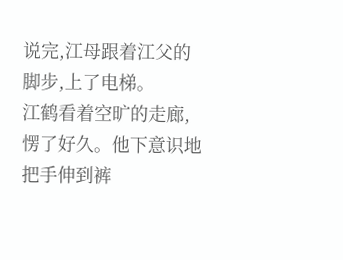说完,江母跟着江父的脚步,上了电梯。
江鹤看着空旷的走廊,愣了好久。他下意识地把手伸到裤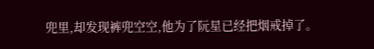兜里,却发现裤兜空空,他为了阮星已经把烟戒掉了。